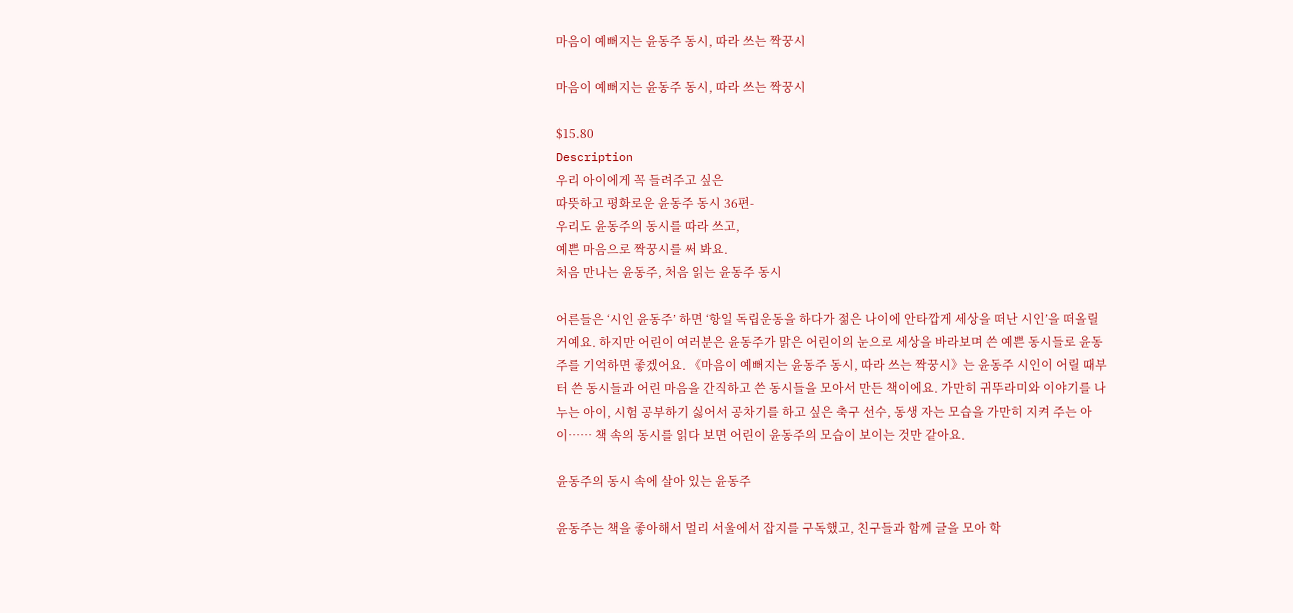마음이 예뻐지는 윤동주 동시, 따라 쓰는 짝꿍시

마음이 예뻐지는 윤동주 동시, 따라 쓰는 짝꿍시

$15.80
Description
우리 아이에게 꼭 들려주고 싶은
따뜻하고 평화로운 윤동주 동시 36편-
우리도 윤동주의 동시를 따라 쓰고,
예쁜 마음으로 짝꿍시를 써 봐요.
처음 만나는 윤동주, 처음 읽는 윤동주 동시

어른들은 ‘시인 윤동주’ 하면 ‘항일 독립운동을 하다가 젊은 나이에 안타깝게 세상을 떠난 시인’을 떠올릴 거예요. 하지만 어린이 여러분은 윤동주가 맑은 어린이의 눈으로 세상을 바라보며 쓴 예쁜 동시들로 윤동주를 기억하면 좋겠어요. 《마음이 예뻐지는 윤동주 동시, 따라 쓰는 짝꿍시》는 윤동주 시인이 어릴 때부터 쓴 동시들과 어린 마음을 간직하고 쓴 동시들을 모아서 만든 책이에요. 가만히 귀뚜라미와 이야기를 나누는 아이, 시험 공부하기 싫어서 공차기를 하고 싶은 축구 선수, 동생 자는 모습을 가만히 지켜 주는 아이…… 책 속의 동시를 읽다 보면 어린이 윤동주의 모습이 보이는 것만 같아요.

윤동주의 동시 속에 살아 있는 윤동주

윤동주는 책을 좋아해서 멀리 서울에서 잡지를 구독했고, 친구들과 함께 글을 모아 학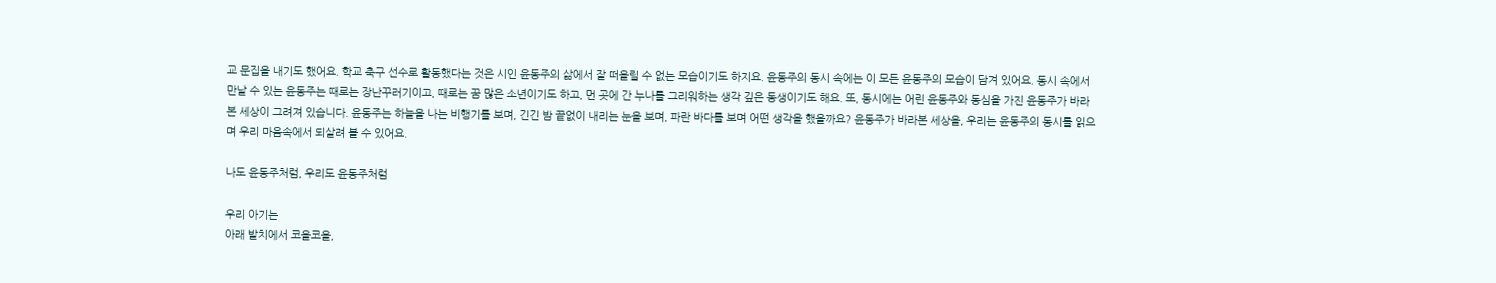교 문집을 내기도 했어요. 학교 축구 선수로 활동했다는 것은 시인 윤동주의 삶에서 잘 떠올릴 수 없는 모습이기도 하지요. 윤동주의 동시 속에는 이 모든 윤동주의 모습이 담겨 있어요. 동시 속에서 만날 수 있는 윤동주는 때로는 장난꾸러기이고, 때로는 꿈 많은 소년이기도 하고, 먼 곳에 간 누나를 그리워하는 생각 깊은 동생이기도 해요. 또, 동시에는 어린 윤동주와 동심을 가진 윤동주가 바라본 세상이 그려져 있습니다. 윤동주는 하늘을 나는 비행기를 보며, 긴긴 밤 끝없이 내리는 눈을 보며, 파란 바다를 보며 어떤 생각을 했을까요? 윤동주가 바라본 세상을, 우리는 윤동주의 동시를 읽으며 우리 마음속에서 되살려 볼 수 있어요.

나도 윤동주처럼, 우리도 윤동주처럼

우리 아기는
아래 발치에서 코올코올,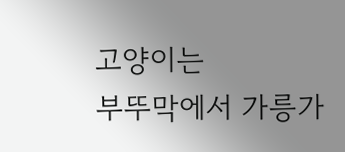고양이는
부뚜막에서 가릉가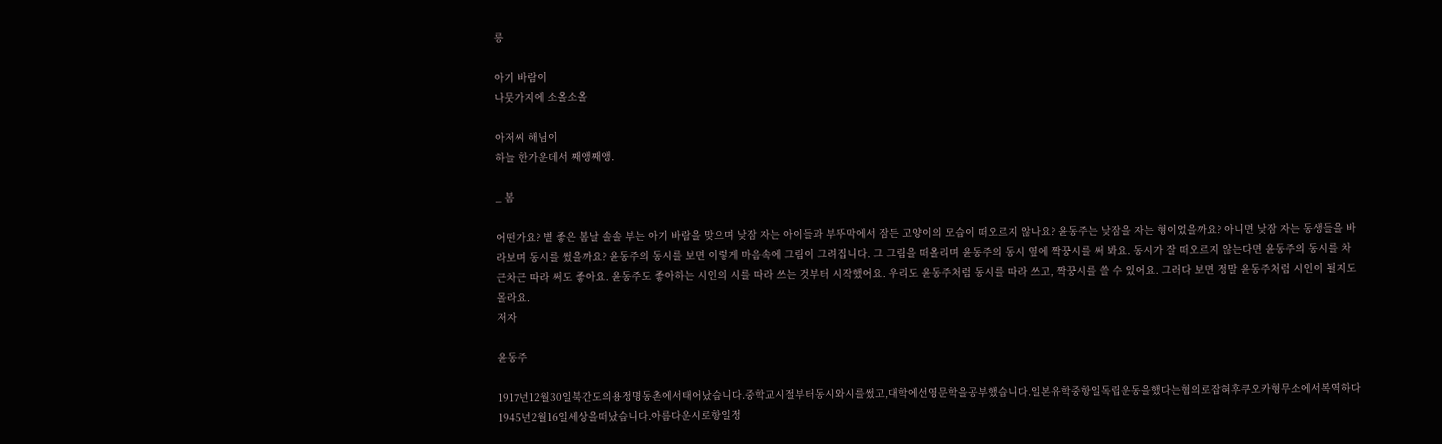릉

아기 바람이
나뭇가지에 소올소올

아저씨 해님이
하늘 한가운데서 째앵째앵.

_ 봄

어떤가요? 볕 좋은 봄날 솔솔 부는 아기 바람을 맞으며 낮잠 자는 아이들과 부뚜막에서 잠든 고양이의 모습이 떠오르지 않나요? 윤동주는 낮잠을 자는 형이었을까요? 아니면 낮잠 자는 동생들을 바라보며 동시를 썼을까요? 윤동주의 동시를 보면 이렇게 마음속에 그림이 그려집니다. 그 그림을 떠올리며 윤동주의 동시 옆에 짝꿍시를 써 봐요. 동시가 잘 떠오르지 않는다면 윤동주의 동시를 차근차근 따라 써도 좋아요. 윤동주도 좋아하는 시인의 시를 따라 쓰는 것부터 시작했어요. 우리도 윤동주처럼 동시를 따라 쓰고, 짝꿍시를 쓸 수 있어요. 그러다 보면 정말 윤동주처럼 시인이 될지도 몰라요.
저자

윤동주

1917년12월30일북간도의용정명동촌에서태어났습니다.중학교시절부터동시와시를썼고,대학에선영문학을공부했습니다.일본유학중항일독립운동을했다는혐의로잡혀후쿠오카형무소에서복역하다1945년2월16일세상을떠났습니다.아름다운시로항일정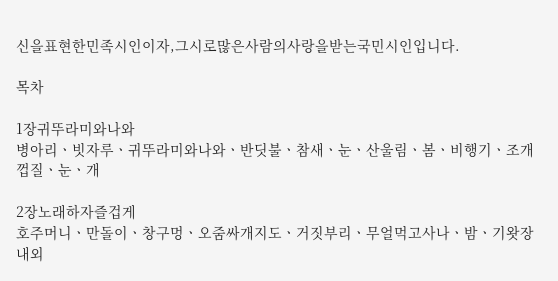신을표현한민족시인이자,그시로많은사람의사랑을받는국민시인입니다.

목차

1장귀뚜라미와나와
병아리ㆍ빗자루ㆍ귀뚜라미와나와ㆍ반딧불ㆍ참새ㆍ눈ㆍ산울림ㆍ봄ㆍ비행기ㆍ조개껍질ㆍ눈ㆍ개

2장노래하자즐겁게
호주머니ㆍ만돌이ㆍ창구멍ㆍ오줌싸개지도ㆍ거짓부리ㆍ무얼먹고사나ㆍ밤ㆍ기왓장내외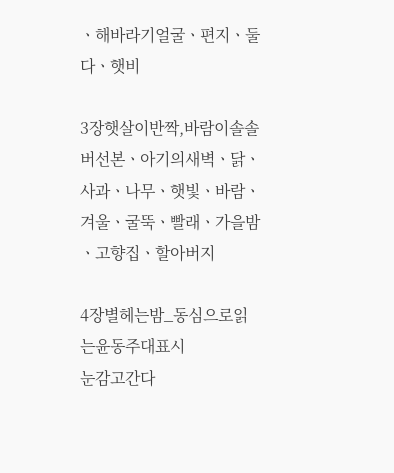ㆍ해바라기얼굴ㆍ편지ㆍ둘다ㆍ햇비

3장햇살이반짝,바람이솔솔
버선본ㆍ아기의새벽ㆍ닭ㆍ사과ㆍ나무ㆍ햇빛ㆍ바람ㆍ겨울ㆍ굴뚝ㆍ빨래ㆍ가을밤ㆍ고향집ㆍ할아버지

4장별헤는밤_동심으로읽는윤동주대표시
눈감고간다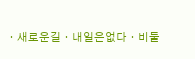ㆍ새로운길ㆍ내일은없다ㆍ비둘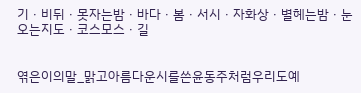기ㆍ비뒤ㆍ못자는밤ㆍ바다ㆍ봄ㆍ서시ㆍ자화상ㆍ별헤는밤ㆍ눈오는지도ㆍ코스모스ㆍ길


엮은이의말_맑고아름다운시를쓴윤동주처럼우리도예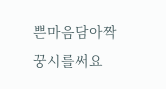쁜마음담아짝꿍시를써요